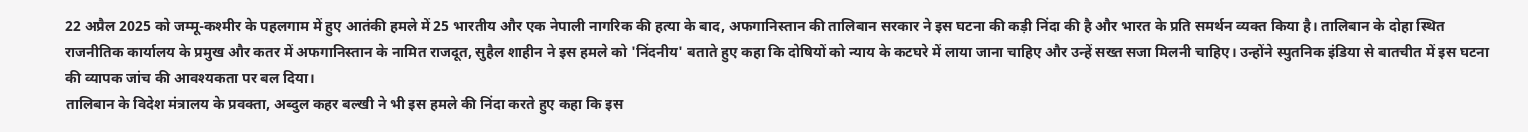22 अप्रैल 2025 को जम्मू-कश्मीर के पहलगाम में हुए आतंकी हमले में 25 भारतीय और एक नेपाली नागरिक की हत्या के बाद, अफगानिस्तान की तालिबान सरकार ने इस घटना की कड़ी निंदा की है और भारत के प्रति समर्थन व्यक्त किया है। तालिबान के दोहा स्थित राजनीतिक कार्यालय के प्रमुख और कतर में अफगानिस्तान के नामित राजदूत, सुहैल शाहीन ने इस हमले को 'निंदनीय' बताते हुए कहा कि दोषियों को न्याय के कटघरे में लाया जाना चाहिए और उन्हें सख्त सजा मिलनी चाहिए। उन्होंने स्पुतनिक इंडिया से बातचीत में इस घटना की व्यापक जांच की आवश्यकता पर बल दिया।
तालिबान के विदेश मंत्रालय के प्रवक्ता, अब्दुल कहर बल्खी ने भी इस हमले की निंदा करते हुए कहा कि इस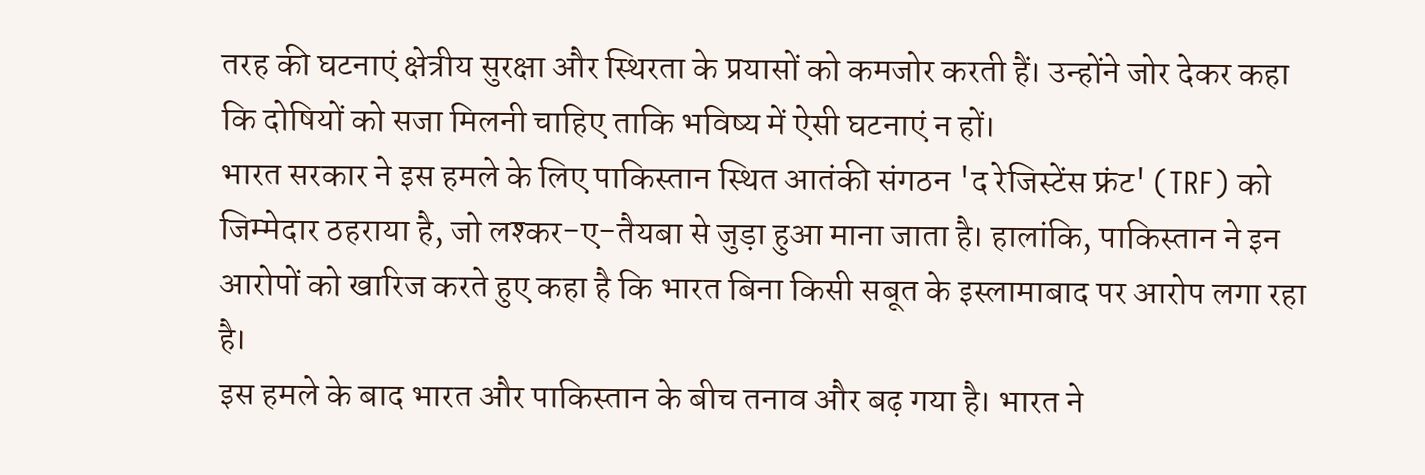तरह की घटनाएं क्षेत्रीय सुरक्षा और स्थिरता के प्रयासों को कमजोर करती हैं। उन्होंने जोर देकर कहा कि दोषियों को सजा मिलनी चाहिए ताकि भविष्य में ऐसी घटनाएं न हों।
भारत सरकार ने इस हमले के लिए पाकिस्तान स्थित आतंकी संगठन 'द रेजिस्टेंस फ्रंट' (TRF) को जिम्मेदार ठहराया है, जो लश्कर-ए-तैयबा से जुड़ा हुआ माना जाता है। हालांकि, पाकिस्तान ने इन आरोपों को खारिज करते हुए कहा है कि भारत बिना किसी सबूत के इस्लामाबाद पर आरोप लगा रहा है।
इस हमले के बाद भारत और पाकिस्तान के बीच तनाव और बढ़ गया है। भारत ने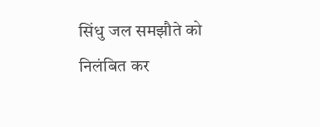सिंधु जल समझौते को निलंबित कर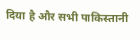दिया है और सभी पाकिस्तानी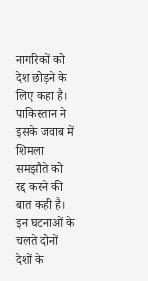नागरिकों को देश छोड़ने के लिए कहा है। पाकिस्तान ने इसके जवाब में शिमला समझौते को रद्द करने की बात कही है। इन घटनाओं के चलते दोनों देशों के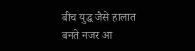बीच युद्ध जैसे हालात बनते नजर आ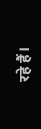रहे हैं।